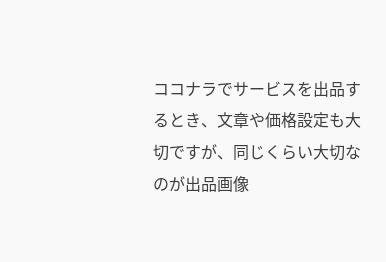ココナラでサービスを出品するとき、文章や価格設定も大切ですが、同じくらい大切なのが出品画像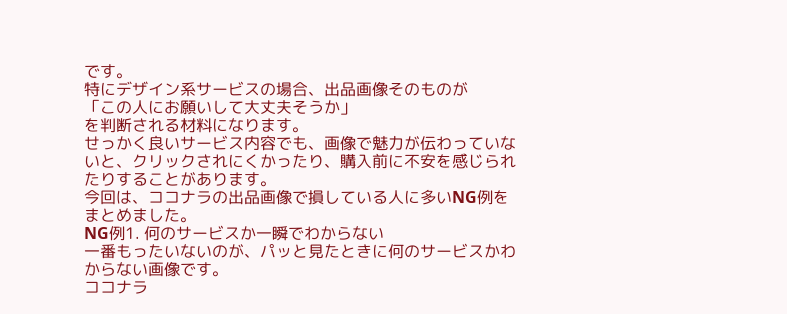です。
特にデザイン系サービスの場合、出品画像そのものが
「この人にお願いして大丈夫そうか」
を判断される材料になります。
せっかく良いサービス内容でも、画像で魅力が伝わっていないと、クリックされにくかったり、購入前に不安を感じられたりすることがあります。
今回は、ココナラの出品画像で損している人に多いNG例をまとめました。
NG例1. 何のサービスか一瞬でわからない
一番もったいないのが、パッと見たときに何のサービスかわからない画像です。
ココナラ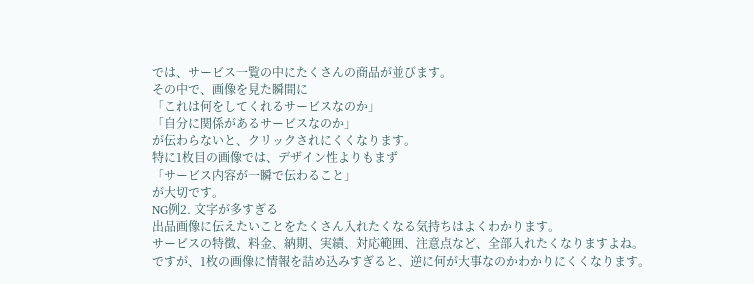では、サービス一覧の中にたくさんの商品が並びます。
その中で、画像を見た瞬間に
「これは何をしてくれるサービスなのか」
「自分に関係があるサービスなのか」
が伝わらないと、クリックされにくくなります。
特に1枚目の画像では、デザイン性よりもまず
「サービス内容が一瞬で伝わること」
が大切です。
NG例2. 文字が多すぎる
出品画像に伝えたいことをたくさん入れたくなる気持ちはよくわかります。
サービスの特徴、料金、納期、実績、対応範囲、注意点など、全部入れたくなりますよね。
ですが、1枚の画像に情報を詰め込みすぎると、逆に何が大事なのかわかりにくくなります。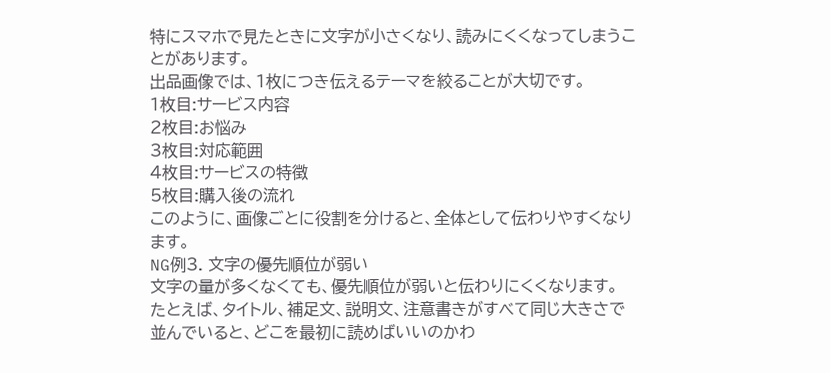特にスマホで見たときに文字が小さくなり、読みにくくなってしまうことがあります。
出品画像では、1枚につき伝えるテーマを絞ることが大切です。
1枚目:サービス内容
2枚目:お悩み
3枚目:対応範囲
4枚目:サービスの特徴
5枚目:購入後の流れ
このように、画像ごとに役割を分けると、全体として伝わりやすくなります。
NG例3. 文字の優先順位が弱い
文字の量が多くなくても、優先順位が弱いと伝わりにくくなります。
たとえば、タイトル、補足文、説明文、注意書きがすべて同じ大きさで並んでいると、どこを最初に読めばいいのかわ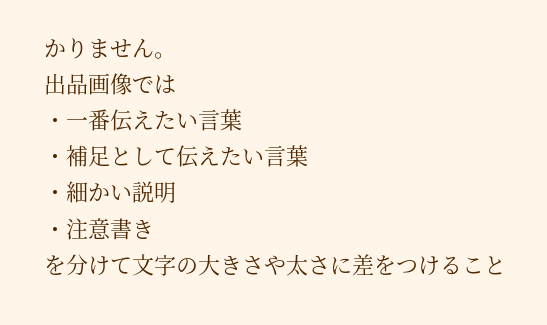かりません。
出品画像では
・一番伝えたい言葉
・補足として伝えたい言葉
・細かい説明
・注意書き
を分けて文字の大きさや太さに差をつけること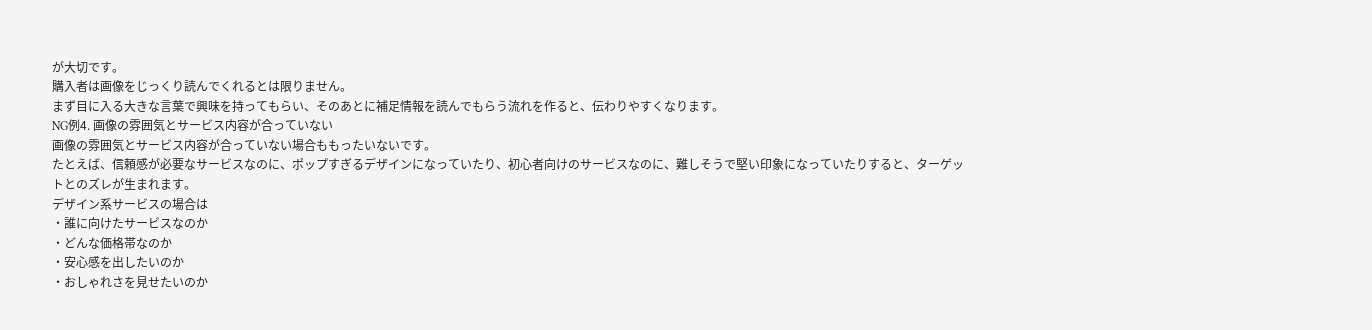が大切です。
購入者は画像をじっくり読んでくれるとは限りません。
まず目に入る大きな言葉で興味を持ってもらい、そのあとに補足情報を読んでもらう流れを作ると、伝わりやすくなります。
NG例4. 画像の雰囲気とサービス内容が合っていない
画像の雰囲気とサービス内容が合っていない場合ももったいないです。
たとえば、信頼感が必要なサービスなのに、ポップすぎるデザインになっていたり、初心者向けのサービスなのに、難しそうで堅い印象になっていたりすると、ターゲットとのズレが生まれます。
デザイン系サービスの場合は
・誰に向けたサービスなのか
・どんな価格帯なのか
・安心感を出したいのか
・おしゃれさを見せたいのか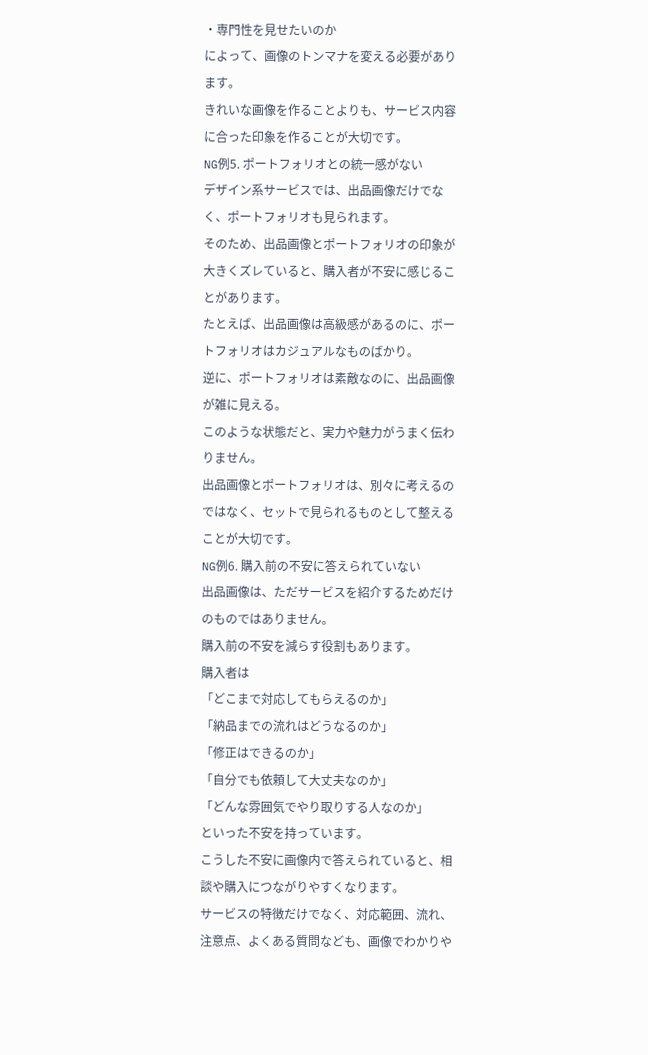・専門性を見せたいのか
によって、画像のトンマナを変える必要があります。
きれいな画像を作ることよりも、サービス内容に合った印象を作ることが大切です。
NG例5. ポートフォリオとの統一感がない
デザイン系サービスでは、出品画像だけでなく、ポートフォリオも見られます。
そのため、出品画像とポートフォリオの印象が大きくズレていると、購入者が不安に感じることがあります。
たとえば、出品画像は高級感があるのに、ポートフォリオはカジュアルなものばかり。
逆に、ポートフォリオは素敵なのに、出品画像が雑に見える。
このような状態だと、実力や魅力がうまく伝わりません。
出品画像とポートフォリオは、別々に考えるのではなく、セットで見られるものとして整えることが大切です。
NG例6. 購入前の不安に答えられていない
出品画像は、ただサービスを紹介するためだけのものではありません。
購入前の不安を減らす役割もあります。
購入者は
「どこまで対応してもらえるのか」
「納品までの流れはどうなるのか」
「修正はできるのか」
「自分でも依頼して大丈夫なのか」
「どんな雰囲気でやり取りする人なのか」
といった不安を持っています。
こうした不安に画像内で答えられていると、相談や購入につながりやすくなります。
サービスの特徴だけでなく、対応範囲、流れ、注意点、よくある質問なども、画像でわかりや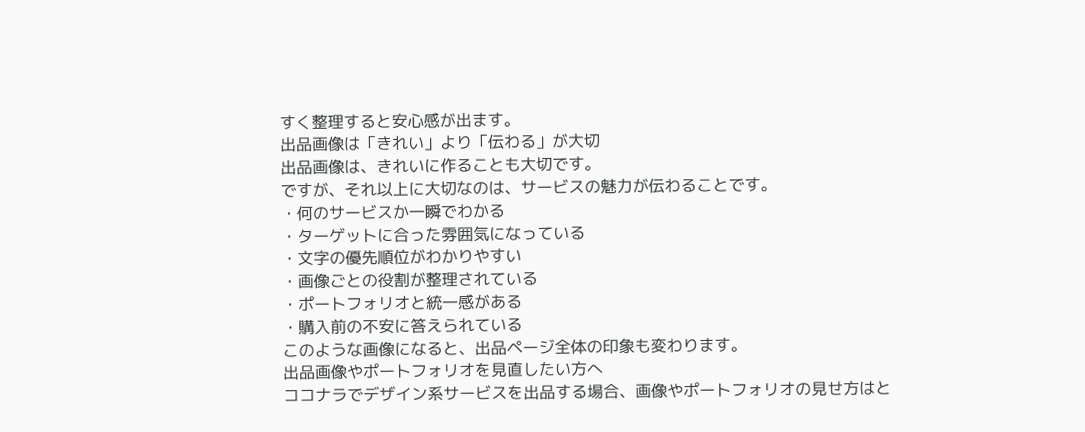すく整理すると安心感が出ます。
出品画像は「きれい」より「伝わる」が大切
出品画像は、きれいに作ることも大切です。
ですが、それ以上に大切なのは、サービスの魅力が伝わることです。
・何のサービスか一瞬でわかる
・ターゲットに合った雰囲気になっている
・文字の優先順位がわかりやすい
・画像ごとの役割が整理されている
・ポートフォリオと統一感がある
・購入前の不安に答えられている
このような画像になると、出品ページ全体の印象も変わります。
出品画像やポートフォリオを見直したい方へ
ココナラでデザイン系サービスを出品する場合、画像やポートフォリオの見せ方はと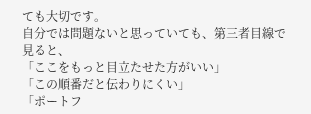ても大切です。
自分では問題ないと思っていても、第三者目線で見ると、
「ここをもっと目立たせた方がいい」
「この順番だと伝わりにくい」
「ポートフ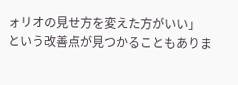ォリオの見せ方を変えた方がいい」
という改善点が見つかることもありま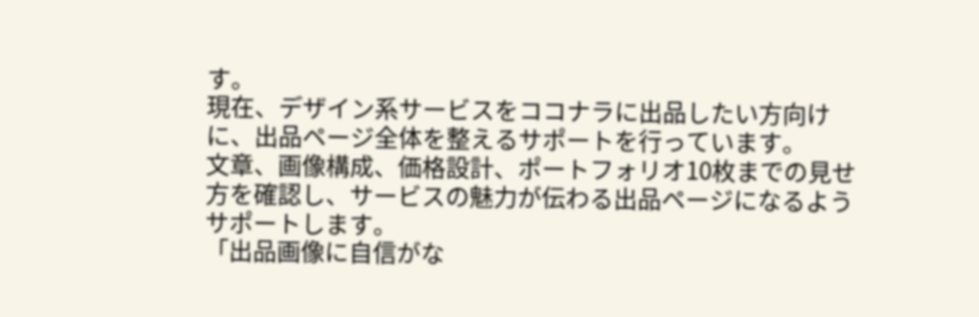す。
現在、デザイン系サービスをココナラに出品したい方向けに、出品ページ全体を整えるサポートを行っています。
文章、画像構成、価格設計、ポートフォリオ10枚までの見せ方を確認し、サービスの魅力が伝わる出品ページになるようサポートします。
「出品画像に自信がな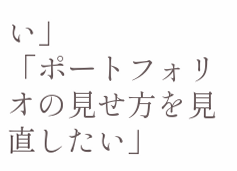い」
「ポートフォリオの見せ方を見直したい」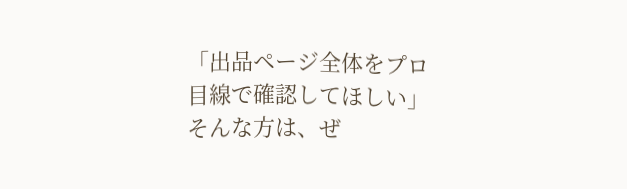「出品ページ全体をプロ目線で確認してほしい」
そんな方は、ぜ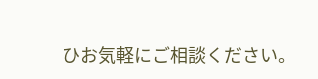ひお気軽にご相談ください。